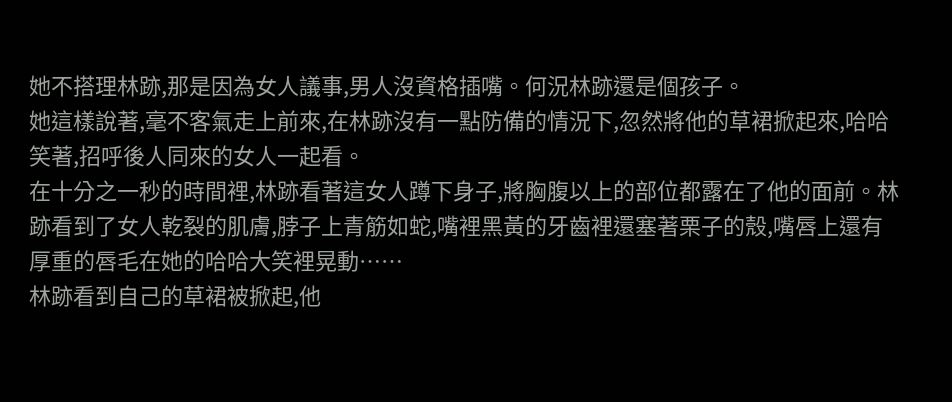她不搭理林跡,那是因為女人議事,男人沒資格插嘴。何況林跡還是個孩子。
她這樣說著,毫不客氣走上前來,在林跡沒有一點防備的情況下,忽然將他的草裙掀起來,哈哈笑著,招呼後人同來的女人一起看。
在十分之一秒的時間裡,林跡看著這女人蹲下身子,將胸腹以上的部位都露在了他的面前。林跡看到了女人乾裂的肌膚,脖子上青筋如蛇,嘴裡黑黃的牙齒裡還塞著栗子的殼,嘴唇上還有厚重的唇毛在她的哈哈大笑裡晃動……
林跡看到自己的草裙被掀起,他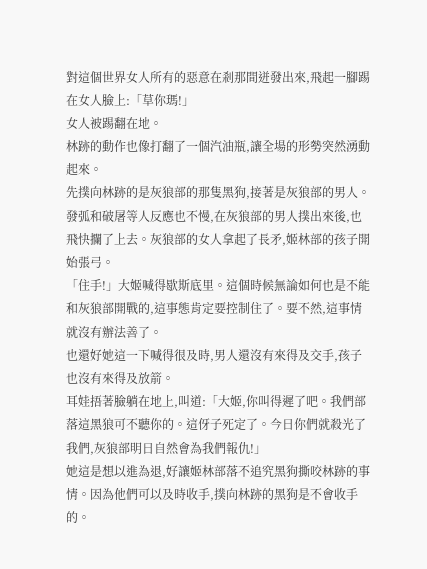對這個世界女人所有的惡意在剎那間迸發出來,飛起一腳踢在女人臉上:「草你瑪!」
女人被踢翻在地。
林跡的動作也像打翻了一個汽油瓶,讓全場的形勢突然湧動起來。
先撲向林跡的是灰狼部的那隻黑狗,接著是灰狼部的男人。發弧和破屠等人反應也不慢,在灰狼部的男人撲出來後,也飛快攔了上去。灰狼部的女人拿起了長矛,姬林部的孩子開始張弓。
「住手!」大姬喊得歇斯底里。這個時候無論如何也是不能和灰狼部開戰的,這事態肯定要控制住了。要不然,這事情就沒有辦法善了。
也還好她這一下喊得很及時,男人還沒有來得及交手,孩子也沒有來得及放箭。
耳娃捂著臉躺在地上,叫道:「大姬,你叫得遲了吧。我們部落這黑狼可不聽你的。這伢子死定了。今日你們就殺光了我們,灰狼部明日自然會為我們報仇!」
她這是想以進為退,好讓姬林部落不追究黑狗撕咬林跡的事情。因為他們可以及時收手,撲向林跡的黑狗是不會收手的。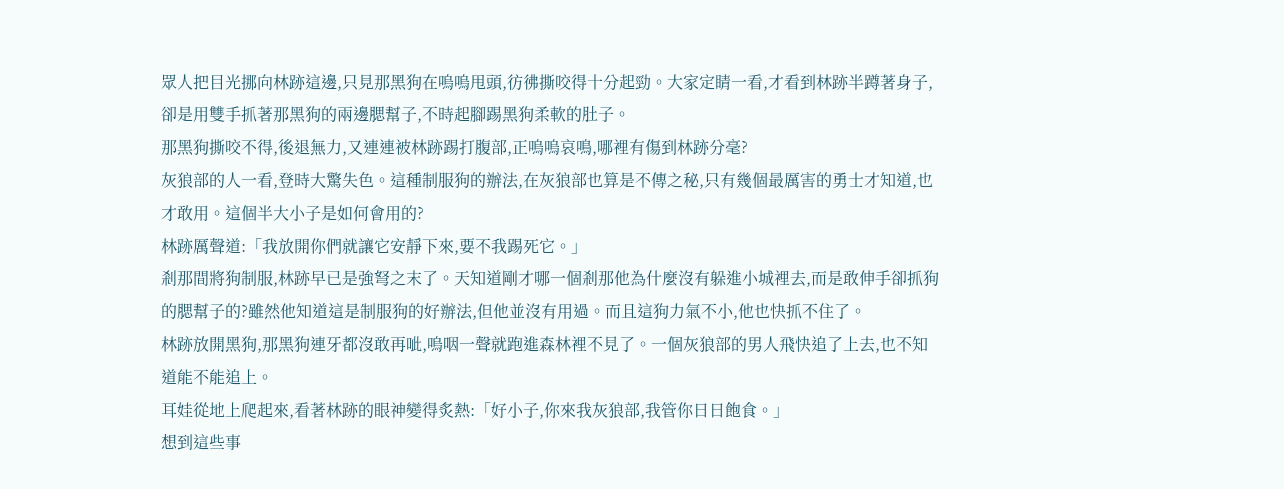眾人把目光挪向林跡這邊,只見那黑狗在嗚嗚甩頭,彷彿撕咬得十分起勁。大家定睛一看,才看到林跡半蹲著身子,卻是用雙手抓著那黑狗的兩邊腮幫子,不時起腳踢黑狗柔軟的肚子。
那黑狗撕咬不得,後退無力,又連連被林跡踢打腹部,正嗚嗚哀鳴,哪裡有傷到林跡分毫?
灰狼部的人一看,登時大驚失色。這種制服狗的辦法,在灰狼部也算是不傳之秘,只有幾個最厲害的勇士才知道,也才敢用。這個半大小子是如何會用的?
林跡厲聲道:「我放開你們就讓它安靜下來,要不我踢死它。」
剎那間將狗制服,林跡早已是強弩之末了。天知道剛才哪一個剎那他為什麼沒有躲進小城裡去,而是敢伸手卻抓狗的腮幫子的?雖然他知道這是制服狗的好辦法,但他並沒有用過。而且這狗力氣不小,他也快抓不住了。
林跡放開黑狗,那黑狗連牙都沒敢再呲,嗚咽一聲就跑進森林裡不見了。一個灰狼部的男人飛快追了上去,也不知道能不能追上。
耳娃從地上爬起來,看著林跡的眼神變得炙熱:「好小子,你來我灰狼部,我管你日日飽食。」
想到這些事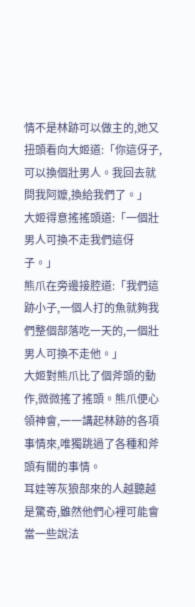情不是林跡可以做主的,她又扭頭看向大姬道:「你這伢子,可以換個壯男人。我回去就問我阿嬤,換給我們了。」
大姬得意搖搖頭道:「一個壯男人可換不走我們這伢子。」
熊爪在旁邊接腔道:「我們這跡小子,一個人打的魚就夠我們整個部落吃一天的,一個壯男人可換不走他。」
大姬對熊爪比了個斧頭的動作,微微搖了搖頭。熊爪便心領神會,一一講起林跡的各項事情來,唯獨跳過了各種和斧頭有關的事情。
耳娃等灰狼部來的人越聽越是驚奇,雖然他們心裡可能會當一些說法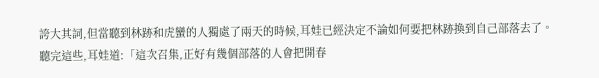誇大其詞,但當聽到林跡和虎蠻的人獨處了兩天的時候,耳娃已經決定不論如何要把林跡換到自己部落去了。
聽完這些,耳娃道:「這次召集,正好有幾個部落的人會把開春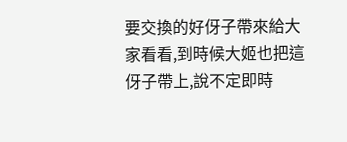要交換的好伢子帶來給大家看看,到時候大姬也把這伢子帶上,說不定即時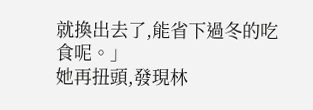就換出去了,能省下過冬的吃食呢。」
她再扭頭,發現林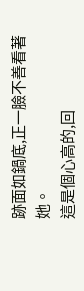跡面如鍋底,正一臉不善看著她。
這是個心高的,回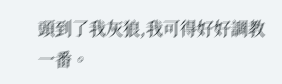頭到了我灰狼,我可得好好調教一番。